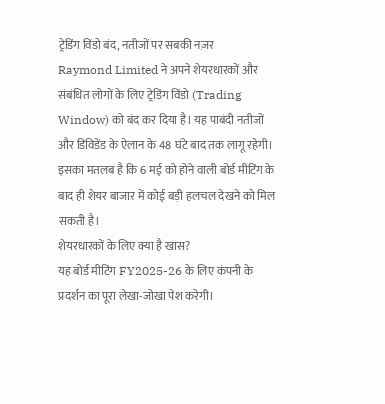ट्रेडिंग विंडो बंद, नतीजों पर सबकी नज़र
Raymond Limited ने अपने शेयरधारकों और संबंधित लोगों के लिए ट्रेडिंग विंडो (Trading Window) को बंद कर दिया है। यह पाबंदी नतीजों और डिविडेंड के ऐलान के 48 घंटे बाद तक लागू रहेगी। इसका मतलब है कि 6 मई को होने वाली बोर्ड मीटिंग के बाद ही शेयर बाजार में कोई बड़ी हलचल देखने को मिल सकती है।
शेयरधारकों के लिए क्या है खास?
यह बोर्ड मीटिंग FY2025-26 के लिए कंपनी के प्रदर्शन का पूरा लेखा-जोखा पेश करेगी।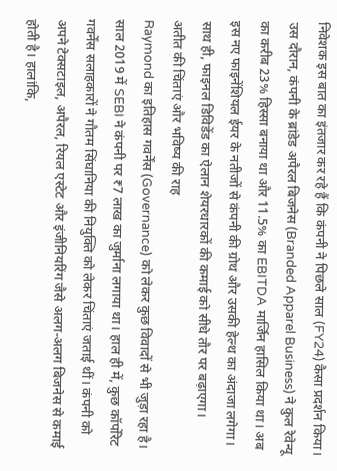निवेशक इस बात का इंतजार कर रहे हैं कि कंपनी ने पिछले साल (FY24) कैसा प्रदर्शन किया। उस दौरान, कंपनी के ब्रांडेड अपैरल बिजनेस (Branded Apparel Business) ने कुल रेवेन्यू का करीब 23% हिस्सा बनाया था और 11.5% का EBITDA मार्जिन हासिल किया था। अब इस नए फाइनेंशियल ईयर के नतीजों से कंपनी की ग्रोथ और उसकी हेल्थ का अंदाजा लगेगा। साथ ही, फाइनल डिविडेंड का ऐलान शेयरधारकों की कमाई को सीधे तौर पर बढ़ाएगा।
अतीत की चिंताएं और भविष्य की राह
Raymond का इतिहास गवर्नेंस (Governance) को लेकर कुछ विवादों से भी जुड़ा रहा है। साल 2019 में SEBI ने कंपनी पर ₹7 लाख का जुर्माना लगाया था। हाल ही में, कुछ कॉर्पोरेट गवर्नेंस सलाहकारों ने गौतम सिंघानिया की नियुक्ति को लेकर चिंताएं जताई थीं। कंपनी को अपने टेक्सटाइल, अपैरल, रियल एस्टेट और इंजीनियरिंग जैसे अलग-अलग बिजनेस से कमाई होती है। हालांकि,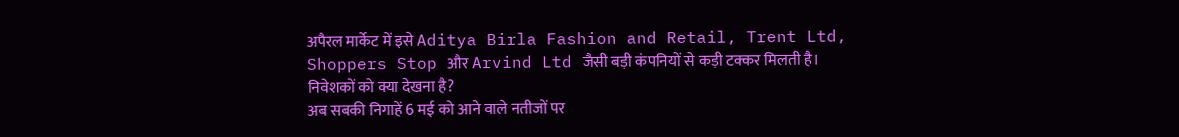अपैरल मार्केट में इसे Aditya Birla Fashion and Retail, Trent Ltd, Shoppers Stop और Arvind Ltd जैसी बड़ी कंपनियों से कड़ी टक्कर मिलती है।
निवेशकों को क्या देखना है?
अब सबकी निगाहें 6 मई को आने वाले नतीजों पर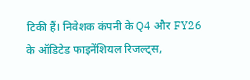टिकी हैं। निवेशक कंपनी के Q4 और FY26 के ऑडिटेड फाइनेंशियल रिजल्ट्स,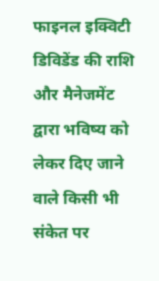फाइनल इक्विटी डिविडेंड की राशि और मैनेजमेंट द्वारा भविष्य को लेकर दिए जाने वाले किसी भी संकेत पर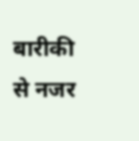बारीकी से नजर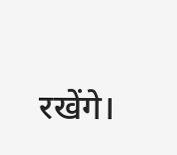रखेंगे।